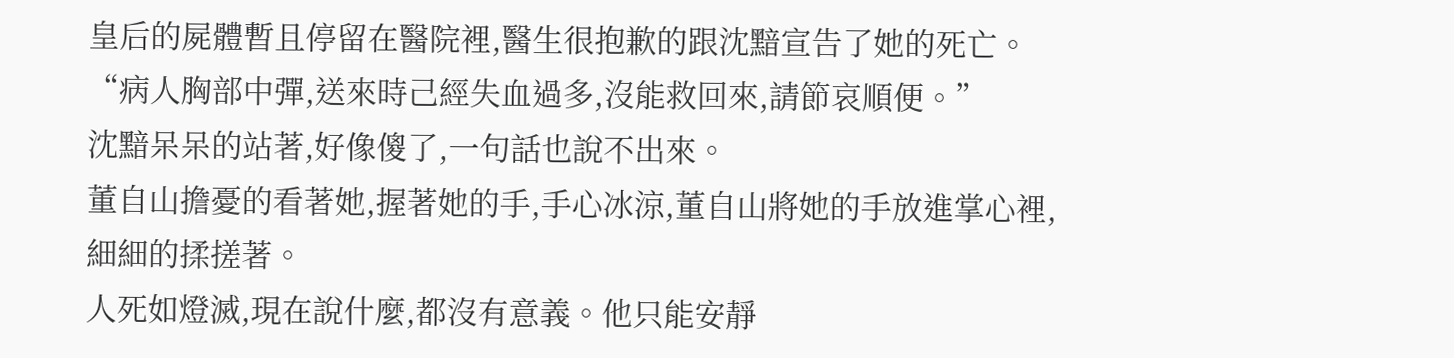皇后的屍體暫且停留在醫院裡,醫生很抱歉的跟沈黯宣告了她的死亡。
“病人胸部中彈,送來時己經失血過多,沒能救回來,請節哀順便。”
沈黯呆呆的站著,好像傻了,一句話也說不出來。
董自山擔憂的看著她,握著她的手,手心冰涼,董自山將她的手放進掌心裡,細細的揉搓著。
人死如燈滅,現在說什麼,都沒有意義。他只能安靜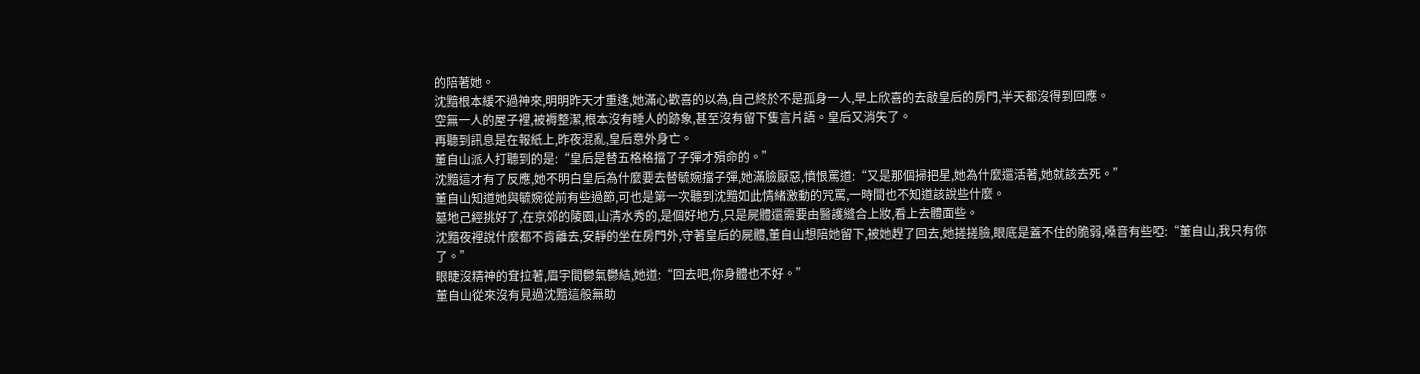的陪著她。
沈黯根本緩不過神來,明明昨天才重逢,她滿心歡喜的以為,自己終於不是孤身一人,早上欣喜的去敲皇后的房門,半天都沒得到回應。
空無一人的屋子裡,被褥整潔,根本沒有睡人的跡象,甚至沒有留下隻言片語。皇后又消失了。
再聽到訊息是在報紙上,昨夜混亂,皇后意外身亡。
董自山派人打聽到的是:“皇后是替五格格擋了子彈才殞命的。”
沈黯這才有了反應,她不明白皇后為什麼要去替毓婉擋子彈,她滿臉厭惡,憤恨罵道:“又是那個掃把星,她為什麼還活著,她就該去死。”
董自山知道她與毓婉從前有些過節,可也是第一次聽到沈黯如此情緒激動的咒罵,一時間也不知道該說些什麼。
墓地己經挑好了,在京郊的陵園,山清水秀的,是個好地方,只是屍體還需要由醫護縫合上妝,看上去體面些。
沈黯夜裡說什麼都不肯離去,安靜的坐在房門外,守著皇后的屍體,董自山想陪她留下,被她趕了回去,她搓搓臉,眼底是蓋不住的脆弱,嗓音有些啞:“董自山,我只有你了。”
眼睫沒精神的耷拉著,眉宇間鬱氣鬱結,她道:“回去吧,你身體也不好。”
董自山從來沒有見過沈黯這般無助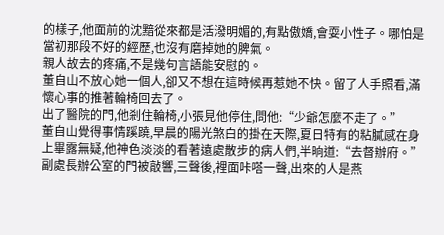的樣子,他面前的沈黯從來都是活潑明媚的,有點傲嬌,會耍小性子。哪怕是當初那段不好的經歷,也沒有磨掉她的脾氣。
親人故去的疼痛,不是幾句言語能安慰的。
董自山不放心她一個人,卻又不想在這時候再惹她不快。留了人手照看,滿懷心事的推著輪椅回去了。
出了醫院的門,他剎住輪椅,小張見他停住,問他:“少爺怎麼不走了。”
董自山覺得事情蹊蹺,早晨的陽光煞白的掛在天際,夏日特有的粘膩感在身上畢露無疑,他神色淡淡的看著遠處散步的病人們,半晌道:“去督辦府。”
副處長辦公室的門被敲響,三聲後,裡面咔嗒一聲,出來的人是燕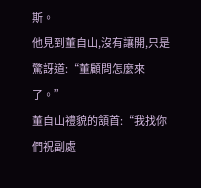斯。
他見到董自山,沒有讓開,只是驚訝道:“董顧問怎麼來了。”
董自山禮貌的頷首:“我找你們祝副處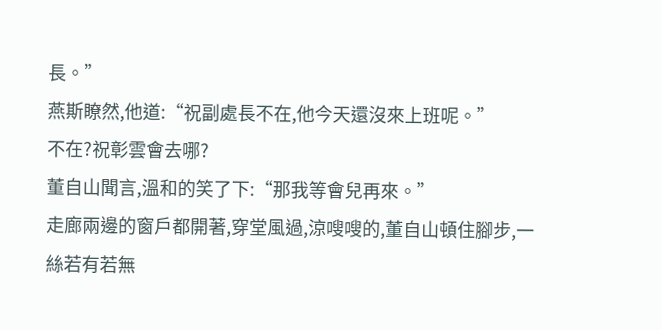長。”
燕斯瞭然,他道:“祝副處長不在,他今天還沒來上班呢。”
不在?祝彰雲會去哪?
董自山聞言,溫和的笑了下:“那我等會兒再來。”
走廊兩邊的窗戶都開著,穿堂風過,涼嗖嗖的,董自山頓住腳步,一絲若有若無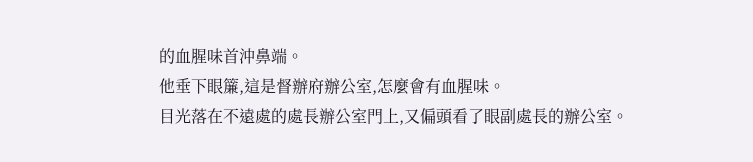的血腥味首沖鼻端。
他垂下眼簾,這是督辦府辦公室,怎麼會有血腥味。
目光落在不遠處的處長辦公室門上,又偏頭看了眼副處長的辦公室。